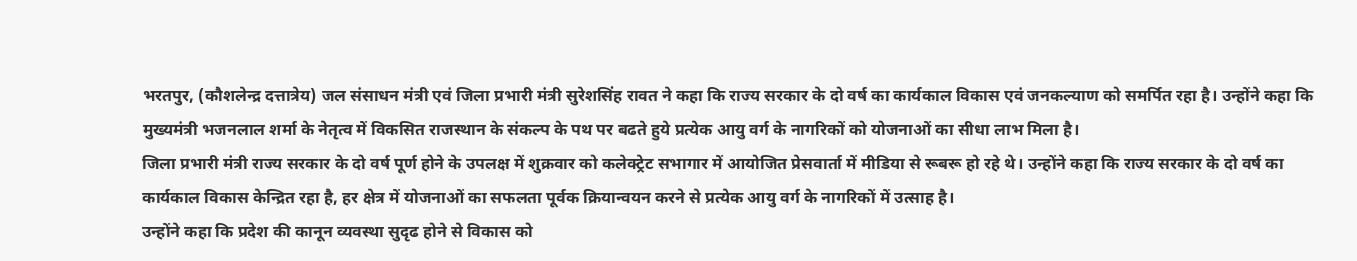भरतपुर, (कौशलेन्द्र दत्तात्रेय) जल संसाधन मंत्री एवं जिला प्रभारी मंत्री सुरेशसिंह रावत ने कहा कि राज्य सरकार के दो वर्ष का कार्यकाल विकास एवं जनकल्याण को समर्पित रहा है। उन्होंने कहा कि मुख्यमंत्री भजनलाल शर्मा के नेतृत्व में विकसित राजस्थान के संकल्प के पथ पर बढते हुये प्रत्येक आयु वर्ग के नागरिकों को योजनाओं का सीधा लाभ मिला है।
जिला प्रभारी मंत्री राज्य सरकार के दो वर्ष पूर्ण होने के उपलक्ष में शुक्रवार को कलेक्ट्रेट सभागार में आयोजित प्रेसवार्ता में मीडिया से रूबरू हो रहे थे। उन्होंने कहा कि राज्य सरकार के दो वर्ष का कार्यकाल विकास केन्द्रित रहा है, हर क्षेत्र में योजनाओं का सफलता पूर्वक क्रियान्वयन करने से प्रत्येक आयु वर्ग के नागरिकों में उत्साह है।
उन्होंने कहा कि प्रदेश की कानून व्यवस्था सुदृढ होने से विकास को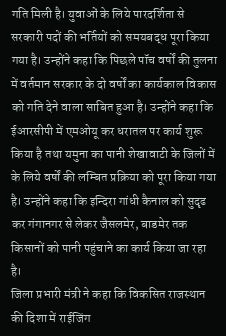गति मिली है। युवाओं के लिये पारदर्शिता से सरकारी पदों की भर्तियों को समयबद्ध पूरा किया गया है। उन्होंने कहा कि पिछले पॉच वर्षों की तुलना में वर्तमान सरकार के दो वर्षों का कार्यकाल विकास को गति देने वाला साबित हुआ है। उन्होंने कहा कि ईआरसीपी में एमओयू कर धरातल पर कार्य शुरू किया है तथा यमुना का पानी शेखावाटी के जिलों में के लिये वर्षों की लम्बित प्रक्रिया को पूरा किया गया है। उन्होंने कहा कि इन्दिरा गांधी कैनाल को सुदृढ कर गंगानगर से लेकर जैसलमेर, बाडमेर तक किसानों को पानी पहुंचाने का कार्य किया जा रहा है।
जिला प्रभारी मंत्री ने कहा कि विकसित राजस्थान की दिशा में राईजिंग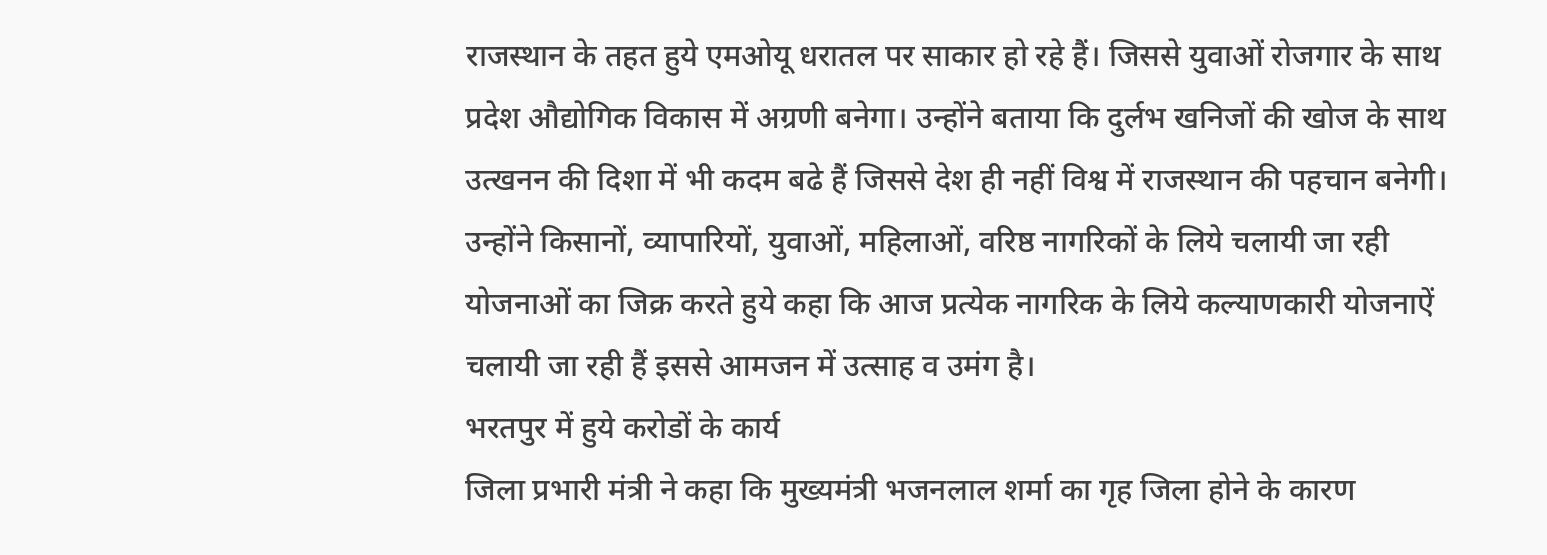राजस्थान के तहत हुये एमओयू धरातल पर साकार हो रहे हैं। जिससे युवाओं रोजगार के साथ प्रदेश औद्योगिक विकास में अग्रणी बनेगा। उन्होंने बताया कि दुर्लभ खनिजों की खोज के साथ उत्खनन की दिशा में भी कदम बढे हैं जिससे देश ही नहीं विश्व में राजस्थान की पहचान बनेगी। उन्होंने किसानों, व्यापारियों, युवाओं, महिलाओं, वरिष्ठ नागरिकों के लिये चलायी जा रही योजनाओं का जिक्र करते हुये कहा कि आज प्रत्येक नागरिक के लिये कल्याणकारी योजनाऐं चलायी जा रही हैं इससे आमजन में उत्साह व उमंग है।
भरतपुर में हुये करोडों के कार्य
जिला प्रभारी मंत्री ने कहा कि मुख्यमंत्री भजनलाल शर्मा का गृह जिला होने के कारण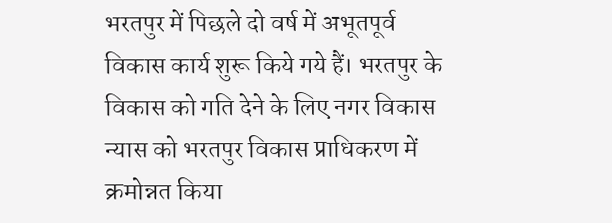भरतपुर में पिछले दो वर्ष में अभूतपूर्व विकास कार्य शुरू किये गये हैं। भरतपुर के विकास को गति देने के लिए नगर विकास न्यास को भरतपुर विकास प्राधिकरण में क्रमोन्नत किया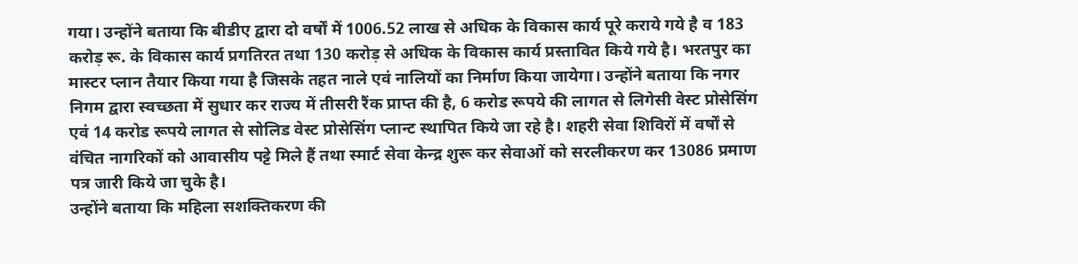गया। उन्होंने बताया कि बीडीए द्वारा दो वर्षों में 1006.52 लाख से अधिक के विकास कार्य पूरे कराये गये है व 183 करोड़ रू. के विकास कार्य प्रगतिरत तथा 130 करोड़ से अधिक के विकास कार्य प्रस्तावित किये गये है। भरतपुर का मास्टर प्लान तैयार किया गया है जिसके तहत नाले एवं नालियों का निर्माण किया जायेगा। उन्होंने बताया कि नगर निगम द्वारा स्वच्छता में सुधार कर राज्य में तीसरी रैंक प्राप्त की है, 6 करोड रूपये की लागत से लिगेसी वेस्ट प्रोसेसिंग एवं 14 करोड रूपये लागत से सोलिड वेस्ट प्रोसेसिंग प्लान्ट स्थापित किये जा रहे है। शहरी सेवा शिविरों में वर्षों से वंचित नागरिकों को आवासीय पट्टे मिले हैं तथा स्मार्ट सेवा केन्द्र शुरू कर सेवाओं को सरलीकरण कर 13086 प्रमाण पत्र जारी किये जा चुके है।
उन्होंने बताया कि महिला सशक्तिकरण की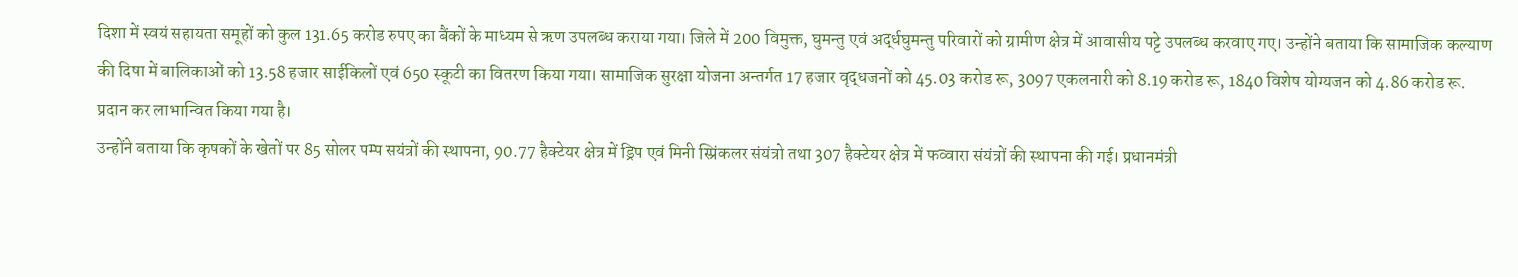दिशा में स्वयं सहायता समूहों को कुल 131.65 करोड रुपए का बैंकों के माध्यम से ऋण उपलब्ध कराया गया। जिले में 200 विमुक्त, घुमन्तु एवं अर्द्धघुमन्तु परिवारों को ग्रामीण क्षेत्र में आवासीय पट्टे उपलब्ध करवाए गए। उन्होंने बताया कि सामाजिक कल्याण की दिषा में बालिकाओं को 13.58 हजार साईकिलों एवं 650 स्कूटी का वितरण किया गया। सामाजिक सुरक्षा योजना अन्तर्गत 17 हजार वृद्धजनों को 45.03 करोड रू, 3097 एकलनारी को 8.19 करोड रू, 1840 विशेष योग्यजन को 4.86 करोड रू. प्रदान कर लाभान्वित किया गया है।
उन्होंने बताया कि कृषकों के खेतों पर 85 सोलर पम्प सयंत्रों की स्थापना, 90.77 हैक्टेयर क्षेत्र में ड्रिप एवं मिनी स्प्रिंकलर संयंत्रो तथा 307 हैक्टेयर क्षेत्र में फव्वारा संयंत्रों की स्थापना की गई। प्रधानमंत्री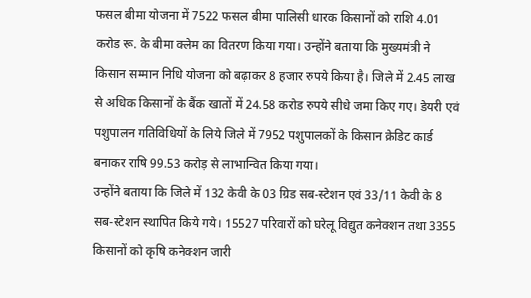फसल बीमा योजना में 7522 फसल बीमा पालिसी धारक किसानों को राशि 4.01 करोड रू. के बीमा क्लेम का वितरण किया गया। उन्होंने बताया कि मुख्यमंत्री ने किसान सम्मान निधि योजना को बढ़ाकर 8 हजार रुपये किया है। जिले में 2.45 लाख से अधिक किसानों के बैंक खातों में 24.58 करोड रुपये सीधे जमा किए गए। डेयरी एवं पशुपालन गतिविधियों के लिये जिले में 7952 पशुपालकों के किसान क्रेडिट कार्ड बनाकर राषि 99.53 करोड़ से लाभान्वित किया गया।
उन्होंने बताया कि जिले में 132 केवी के 03 ग्रिड सब-स्टेशन एवं 33/11 केवी के 8 सब-स्टेशन स्थापित किये गये। 15527 परिवारों को घरेलू विद्युत कनेक्शन तथा 3355 किसानों को कृषि कनेक्शन जारी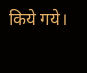किये गये।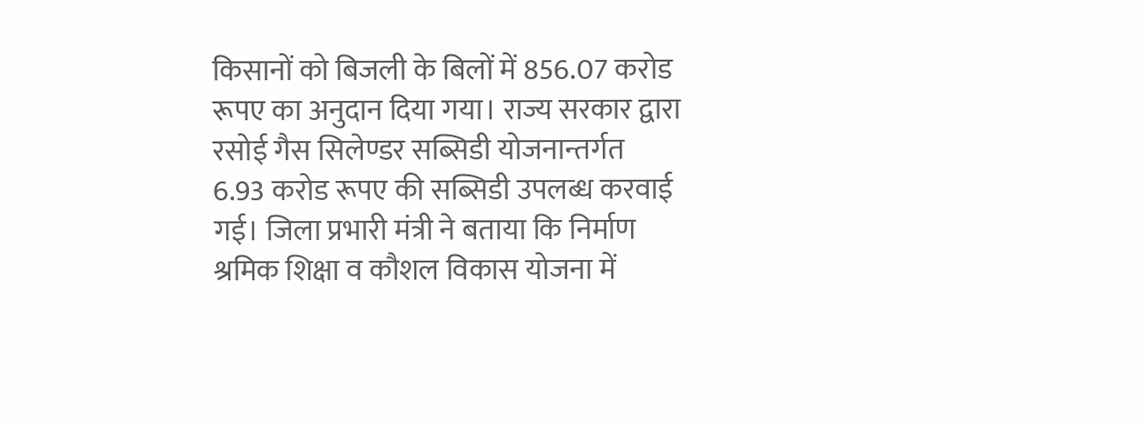किसानों को बिजली के बिलों में 856.07 करोड रूपए का अनुदान दिया गया। राज्य सरकार द्वारा रसोई गैस सिलेण्डर सब्सिडी योजनान्तर्गत 6.93 करोड रूपए की सब्सिडी उपलब्ध करवाई गई। जिला प्रभारी मंत्री ने बताया कि निर्माण श्रमिक शिक्षा व कौशल विकास योजना में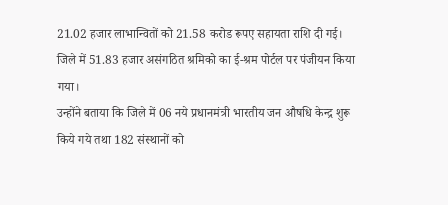21.02 हजार लाभान्वितों को 21.58 करोड रूपए सहायता राशि दी गई। जिले में 51.83 हजार असंगठित श्रमिको का ई-श्रम पोर्टल पर पंजीयन किया गया।
उन्होंने बताया कि जिले में 06 नये प्रधानमंत्री भारतीय जन औषधि केन्द्र शुरू किये गये तथा 182 संस्थानों को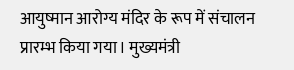आयुष्मान आरोग्य मंदिर के रूप में संचालन प्रारम्भ किया गया। मुख्यमंत्री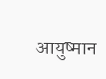आयुष्मान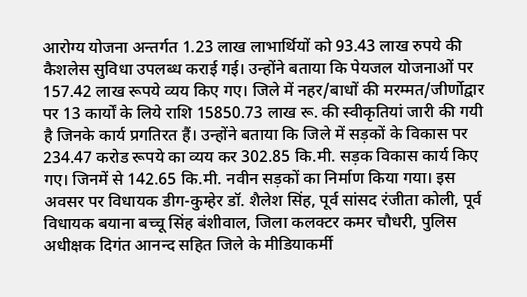आरोग्य योजना अन्तर्गत 1.23 लाख लाभार्थियों को 93.43 लाख रुपये की कैशलेस सुविधा उपलब्ध कराई गई। उन्होंने बताया कि पेयजल योजनाओं पर 157.42 लाख रूपये व्यय किए गए। जिले में नहर/बाधों की मरम्मत/जीर्णोद्वार पर 13 कार्यों के लिये राशि 15850.73 लाख रू. की स्वीकृतियां जारी की गयी है जिनके कार्य प्रगतिरत हैं। उन्होंने बताया कि जिले में सड़कों के विकास पर 234.47 करोड रूपये का व्यय कर 302.85 कि.मी. सड़क विकास कार्य किए गए। जिनमें से 142.65 कि.मी. नवीन सड़कों का निर्माण किया गया। इस अवसर पर विधायक डीग-कुम्हेर डॉ. शैलेश सिंह, पूर्व सांसद रंजीता कोली, पूर्व विधायक बयाना बच्चू सिंह बंशीवाल, जिला कलक्टर कमर चौधरी, पुलिस अधीक्षक दिगंत आनन्द सहित जिले के मीडियाकर्मी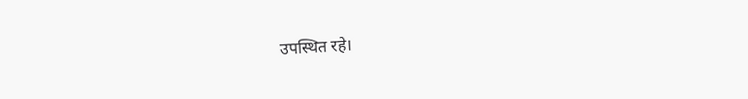उपस्थित रहे।